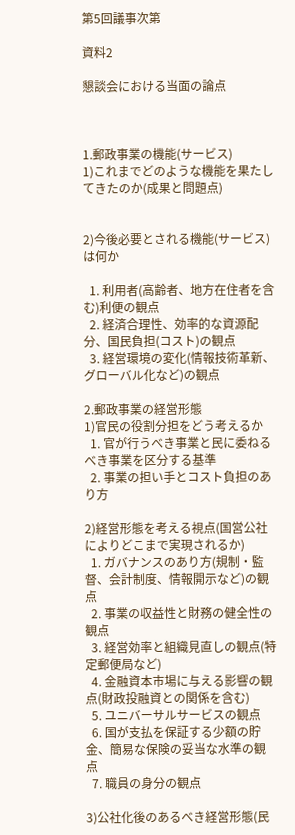第5回議事次第

資料2

懇談会における当面の論点



1.郵政事業の機能(サービス)
1)これまでどのような機能を果たしてきたのか(成果と問題点)


2)今後必要とされる機能(サービス)は何か

  1. 利用者(高齢者、地方在住者を含む)利便の観点
  2. 経済合理性、効率的な資源配分、国民負担(コスト)の観点
  3. 経営環境の変化(情報技術革新、グローバル化など)の観点

2.郵政事業の経営形態
1)官民の役割分担をどう考えるか
  1. 官が行うべき事業と民に委ねるべき事業を区分する基準
  2. 事業の担い手とコスト負担のあり方

2)経営形態を考える視点(国営公社によりどこまで実現されるか)
  1. ガバナンスのあり方(規制・監督、会計制度、情報開示など)の観点
  2. 事業の収益性と財務の健全性の観点
  3. 経営効率と組織見直しの観点(特定郵便局など)
  4. 金融資本市場に与える影響の観点(財政投融資との関係を含む)
  5. ユニバーサルサービスの観点
  6. 国が支払を保証する少額の貯金、簡易な保険の妥当な水準の観点
  7. 職員の身分の観点

3)公社化後のあるべき経営形態(民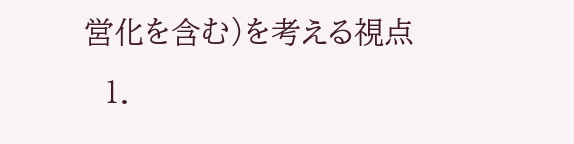営化を含む)を考える視点
  1.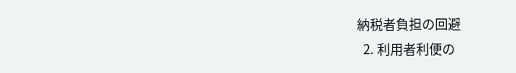納税者負担の回避
  2. 利用者利便の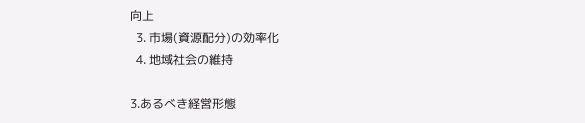向上
  3. 市場(資源配分)の効率化
  4. 地域社会の維持

3.あるべき経営形態